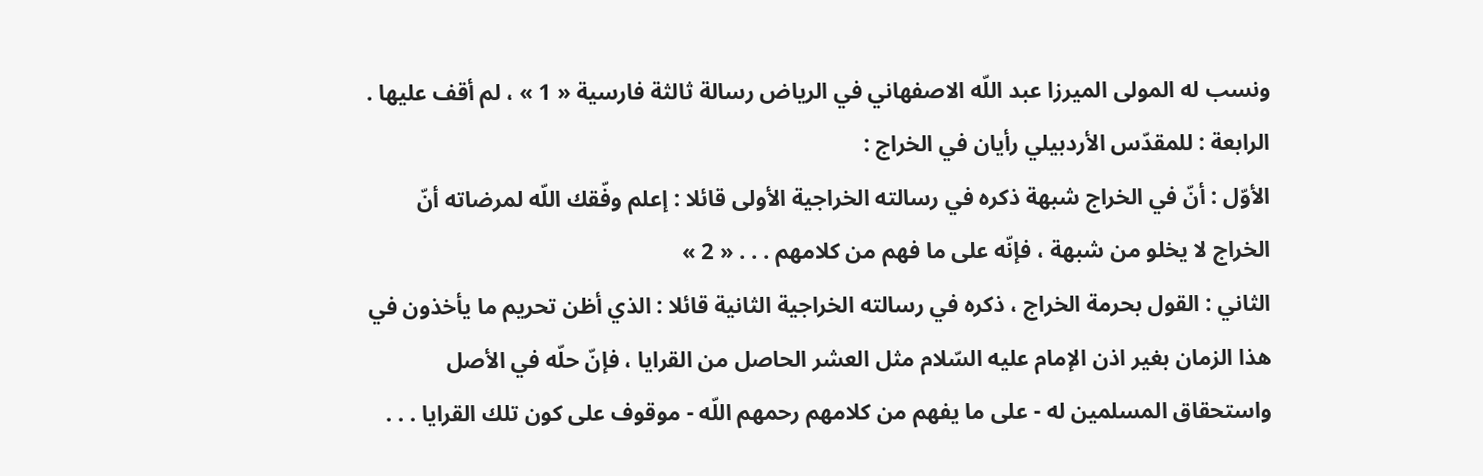ونسب له المولى الميرزا عبد اللّه الاصفهاني في الرياض رسالة ثالثة فارسية « 1 » ، لم أقف عليها .
الرابعة : للمقدّس الأردبيلي رأيان في الخراج :
الأوّل : أنّ في الخراج شبهة ذكره في رسالته الخراجية الأولى قائلا : إعلم وفّقك اللّه لمرضاته أنّ الخراج لا يخلو من شبهة ، فإنّه على ما فهم من كلامهم . . . « 2 »
الثاني : القول بحرمة الخراج ، ذكره في رسالته الخراجية الثانية قائلا : الذي أظن تحريم ما يأخذون في هذا الزمان بغير اذن الإمام عليه السّلام مثل العشر الحاصل من القرايا ، فإنّ حلّه في الأصل واستحقاق المسلمين له - على ما يفهم من كلامهم رحمهم اللّه - موقوف على كون تلك القرايا . . .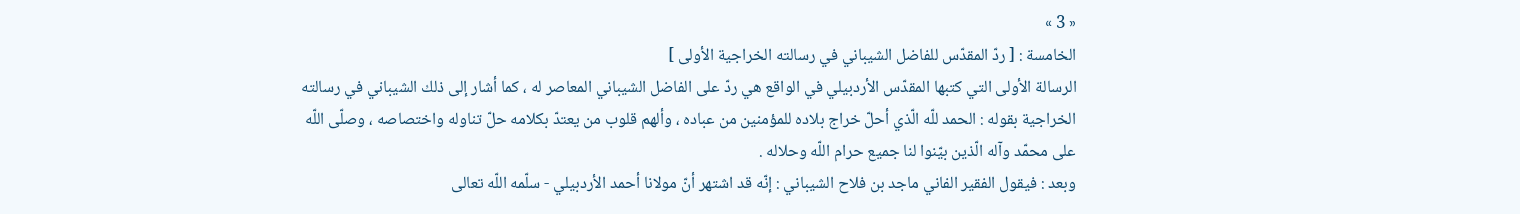« 3 »
الخامسة : [ ردّ المقدّس للفاضل الشيباني في رسالته الخراجية الأولى ]
الرسالة الأولى التي كتبها المقدّس الأردبيلي في الواقع هي ردّ على الفاضل الشيباني المعاصر له ، كما أشار إلى ذلك الشيباني في رسالته الخراجية بقوله : الحمد للّه الّذي أحلّ خراج بلاده للمؤمنين من عباده ، وألهم قلوب من يعتدّ بكلامه حلّ تناوله واختصاصه ، وصلّى اللّه على محمّد وآله الّذين بيّنوا لنا جميع حرام اللّه وحلاله .
وبعد : فيقول الفقير الفاني ماجد بن فلاح الشيباني : إنّه قد اشتهر أنّ مولانا أحمد الأردبيلي - سلّمه اللّه تعالى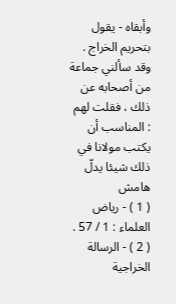وأبقاه - يقول بتحريم الخراج . وقد سألني جماعة من أصحابه عن ذلك ، فقلت لهم : المناسب أن يكتب مولانا في ذلك شيئا يدلّ
هامش
( 1 ) - رياض العلماء : 1 / 57 .
( 2 ) - الرسالة الخراجية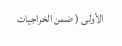الأولى ( ضمن الخراجيات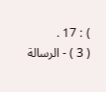) : 17 .
( 3 ) - الرسالة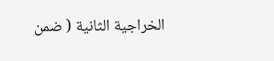الخراجية الثانية ( ضمن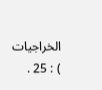الخراجيات ) : 25 .